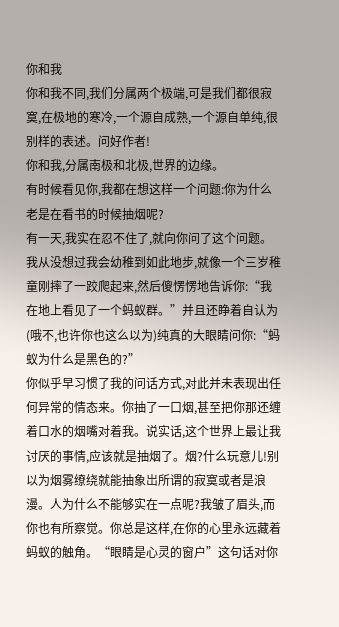你和我
你和我不同,我们分属两个极端,可是我们都很寂寞,在极地的寒冷,一个源自成熟,一个源自单纯,很别样的表述。问好作者!
你和我,分属南极和北极,世界的边缘。
有时候看见你,我都在想这样一个问题:你为什么老是在看书的时候抽烟呢?
有一天,我实在忍不住了,就向你问了这个问题。我从没想过我会幼稚到如此地步,就像一个三岁稚童刚摔了一跤爬起来,然后傻愣愣地告诉你:“我在地上看见了一个蚂蚁群。”并且还睁着自认为(哦不,也许你也这么以为)纯真的大眼睛问你:“蚂蚁为什么是黑色的?”
你似乎早习惯了我的问话方式,对此并未表现出任何异常的情态来。你抽了一口烟,甚至把你那还缠着口水的烟嘴对着我。说实话,这个世界上最让我讨厌的事情,应该就是抽烟了。烟?什么玩意儿!别以为烟雾缭绕就能抽象岀所谓的寂寞或者是浪漫。人为什么不能够实在一点呢?我皱了眉头,而你也有所察觉。你总是这样,在你的心里永远藏着蚂蚁的触角。“眼睛是心灵的窗户”这句话对你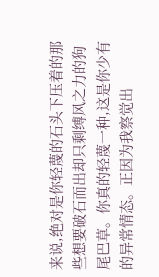来说,绝对是你轻蔑的石头下压着的那些想要破石而出却只剩缚风之力的狗尾巴草。你真的轻蔑一种,这是你少有的异常情态。正因为我察觉出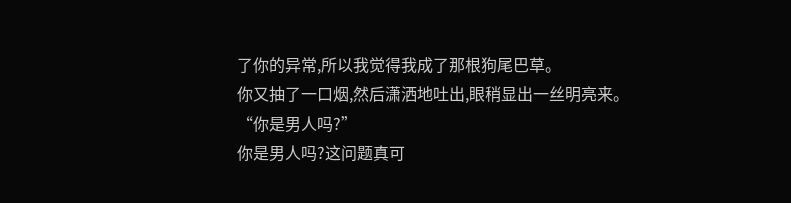了你的异常,所以我觉得我成了那根狗尾巴草。
你又抽了一口烟,然后潇洒地吐出,眼稍显出一丝明亮来。
“你是男人吗?”
你是男人吗?这问题真可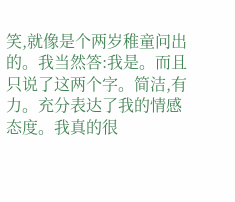笑,就像是个两岁稚童问出的。我当然答:我是。而且只说了这两个字。简洁,有力。充分表达了我的情感态度。我真的很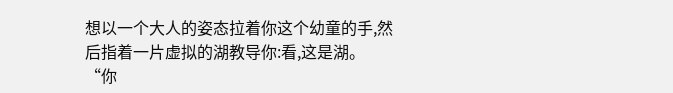想以一个大人的姿态拉着你这个幼童的手,然后指着一片虚拟的湖教导你:看,这是湖。
“你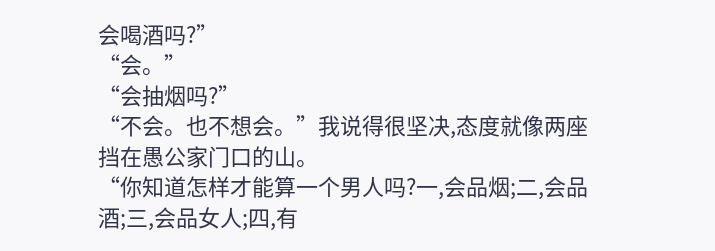会喝酒吗?”
“会。”
“会抽烟吗?”
“不会。也不想会。”我说得很坚决,态度就像两座挡在愚公家门口的山。
“你知道怎样才能算一个男人吗?一,会品烟;二,会品酒;三,会品女人;四,有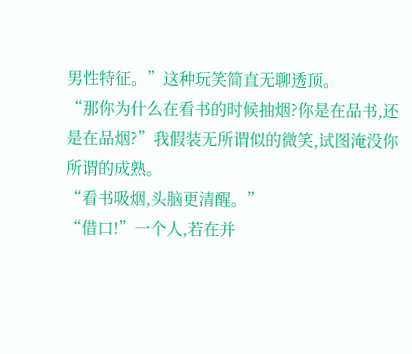男性特征。”这种玩笑简直无聊透顶。
“那你为什么在看书的时候抽烟?你是在品书,还是在品烟?”我假装无所谓似的微笑,试图淹没你所谓的成熟。
“看书吸烟,头脑更清醒。”
“借口!”一个人,若在并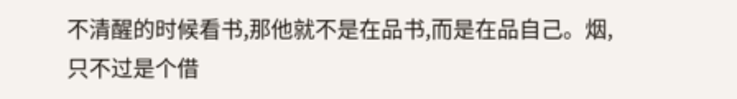不清醒的时候看书,那他就不是在品书,而是在品自己。烟,只不过是个借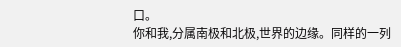口。
你和我,分属南极和北极,世界的边缘。同样的一列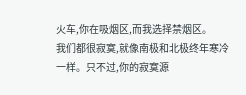火车,你在吸烟区,而我选择禁烟区。
我们都很寂寞,就像南极和北极终年寒冷一样。只不过,你的寂寞源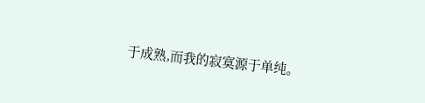于成熟,而我的寂寞源于单纯。